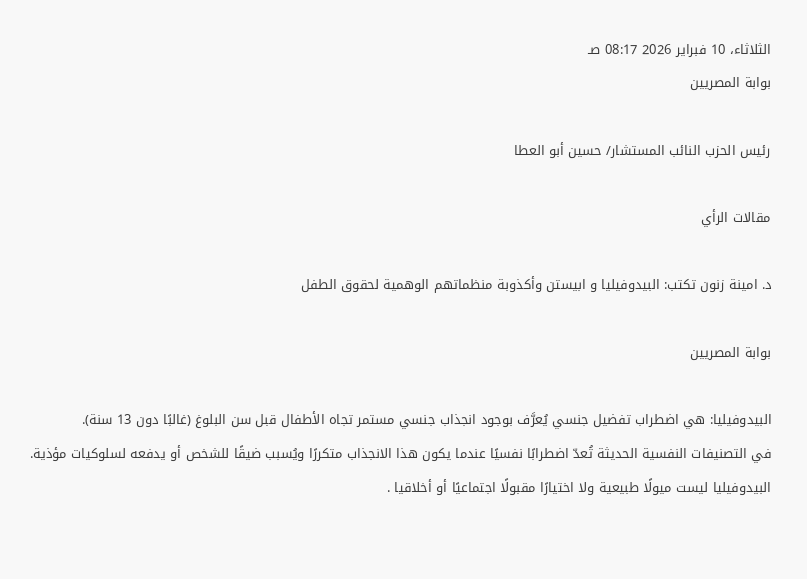الثلاثاء، 10 فبراير 2026 08:17 صـ
بوابة المصريين

رئيس الحزب النائب المستشار/ حسين أبو العطا

مقالات الرأي

د. امينة زنون تكتب: البيدوفيليا و ابيستن وأكذوبة منظماتهم الوهمية لحقوق الطفل

بوابة المصريين

البيدوفيليا: هي اضطراب تفضيل جنسي يُعرَّف بوجود انجذاب جنسي مستمر تجاه الأطفال قبل سن البلوغ (غالبًا دون 13 سنة).
في التصنيفات النفسية الحديثة تُعدّ اضطرابًا نفسيًا عندما يكون هذا الانجذاب متكررًا ويُسبب ضيقًا للشخص أو يدفعه لسلوكيات مؤذية.
البيدوفيليا ليست ميولًا طبيعية ولا اختيارًا مقبولًا اجتماعيًا أو أخلاقيا .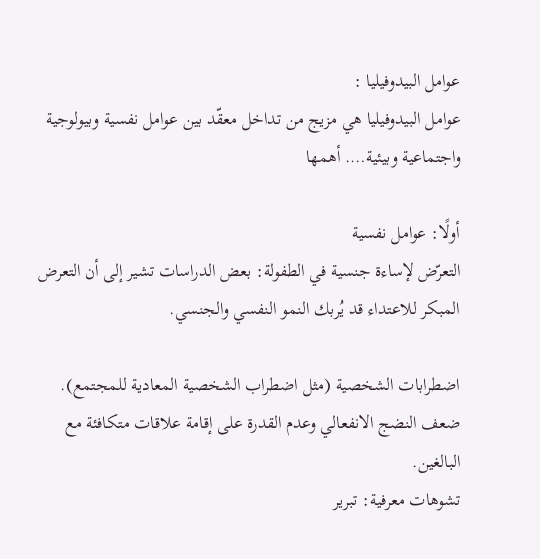عوامل البيدوفيليا :
عوامل البيدوفيليا هي مزيج من تداخل معقّد بين عوامل نفسية وبيولوجية واجتماعية وبيئية…. أهمها

أولًا: عوامل نفسية
التعرّض لإساءة جنسية في الطفولة: بعض الدراسات تشير إلى أن التعرض المبكر للاعتداء قد يُربك النمو النفسي والجنسي.

اضطرابات الشخصية (مثل اضطراب الشخصية المعادية للمجتمع).
ضعف النضج الانفعالي وعدم القدرة على إقامة علاقات متكافئة مع البالغين.
تشوهات معرفية: تبرير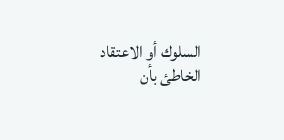السلوك أو الاعتقاد الخاطئ بأن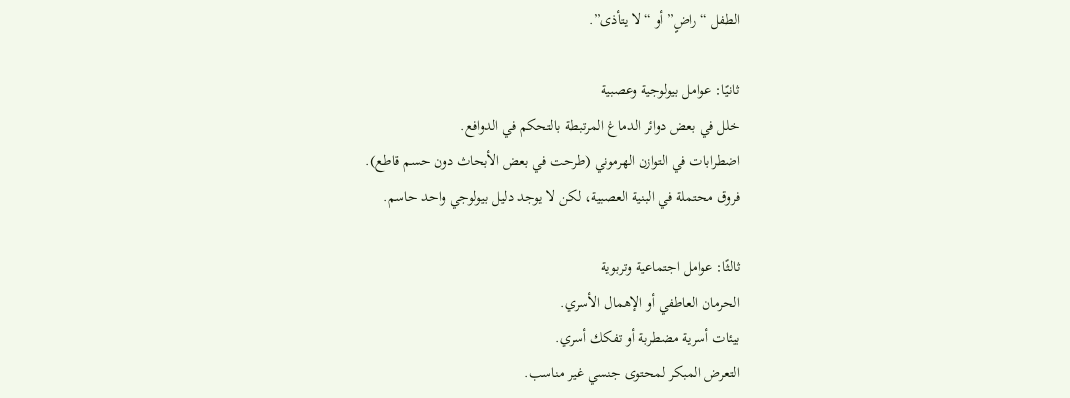الطفل “راضٍ” أو “لا يتأذى”.

ثانيًا: عوامل بيولوجية وعصبية
خلل في بعض دوائر الدماغ المرتبطة بالتحكم في الدوافع.
اضطرابات في التوازن الهرموني (طرحت في بعض الأبحاث دون حسم قاطع).
فروق محتملة في البنية العصبية، لكن لا يوجد دليل بيولوجي واحد حاسم.

ثالثًا: عوامل اجتماعية وتربوية
الحرمان العاطفي أو الإهمال الأسري.
بيئات أسرية مضطربة أو تفكك أسري.
التعرض المبكر لمحتوى جنسي غير مناسب.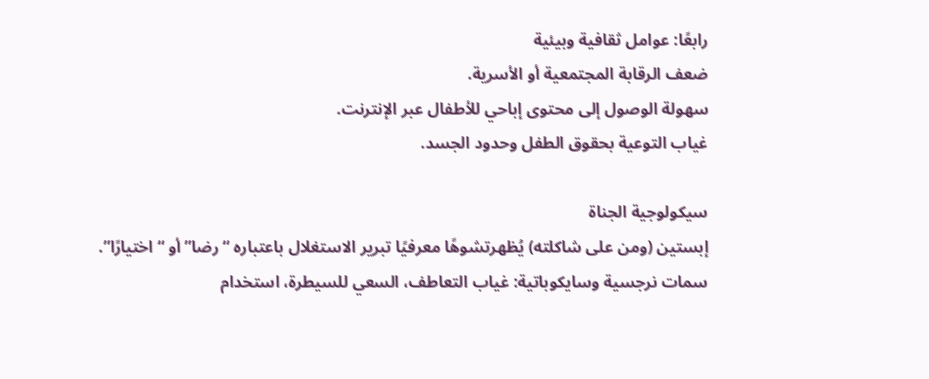رابعًا: عوامل ثقافية وبيئية
ضعف الرقابة المجتمعية أو الأسرية.
سهولة الوصول إلى محتوى إباحي للأطفال عبر الإنترنت.
غياب التوعية بحقوق الطفل وحدود الجسد.

سيكولوجية الجناة
إبستين (ومن على شاكلته) يُظهرتشوهًا معرفيًا تبرير الاستغلال باعتباره “رضا” أو “اختيارًا”.
سمات نرجسية وسايكوباتية: غياب التعاطف، السعي للسيطرة، استخدام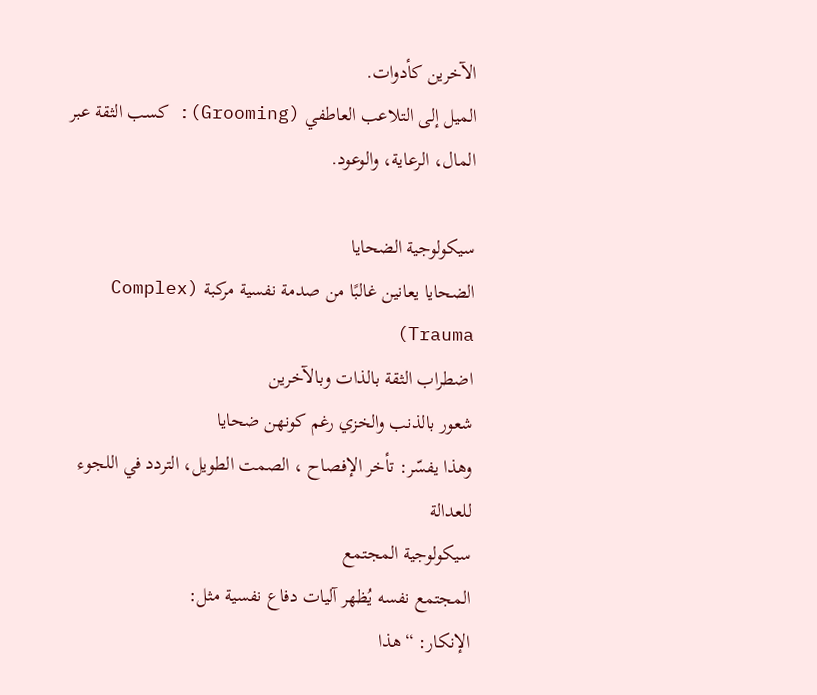الآخرين كأدوات.
الميل إلى التلاعب العاطفي (Grooming): كسب الثقة عبر المال، الرعاية، والوعود.

سيكولوجية الضحايا
الضحايا يعانين غالبًا من صدمة نفسية مركبة (Complex Trauma)
اضطراب الثقة بالذات وبالآخرين
شعور بالذنب والخزي رغم كونهن ضحايا
وهذا يفسّر: تأخر الإفصاح ، الصمت الطويل، التردد في اللجوء للعدالة
سيكولوجية المجتمع
المجتمع نفسه يُظهر آليات دفاع نفسية مثل:
الإنكار: “هذا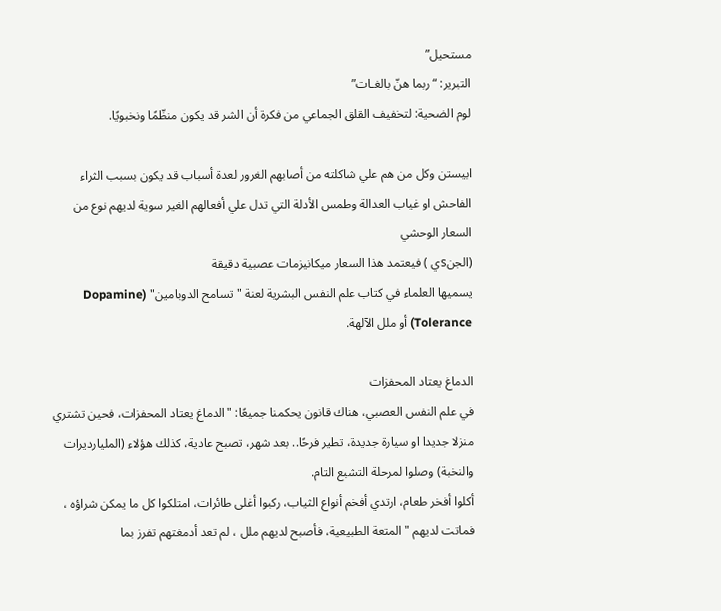مستحيل”
التبرير: “ربما هنّ بالغـات”
لوم الضحية: لتخفيف القلق الجماعي من فكرة أن الشر قد يكون منظّمًا ونخبويًا.

ابيستن وكل من هم علي شاكلته من أصابهم الغرور لعدة أسباب قد يكون بسبب الثراء الفاحش او غياب العدالة وطمس الأدلة التي تدل علي أفعالهم الغير سوية لديهم نوع من السعار الوحشي
(الجنsي ) فيعتمد هذا السعار ميكانيزمات عصبية دقيقة
يسميها العلماء في كتاب علم النفس البشرية لعنة "تسامح الدوبامين" (Dopamine Tolerance) أو ملل الآلهة.

الدماغ يعتاد المحفزات
في علم النفس العصبي، هناك قانون يحكمنا جميعًا: "الدماغ يعتاد المحفزات، فحين تشتري منزلا جديدا او سيارة جديدة، تطير فرحًا.. بعد شهر، تصبح عادية، كذلك هؤلاء (المليارديرات والنخبة) وصلوا لمرحلة التشبع التام.
أكلوا أفخر طعام، ارتدي أفخم أنواع الثياب، ركبوا أغلى طائرات، امتلكوا كل ما يمكن شراؤه ، فماتت لديهم "المتعة الطبيعية، فأصبح لديهم ملل ، لم تعد أدمغتهم تفرز بما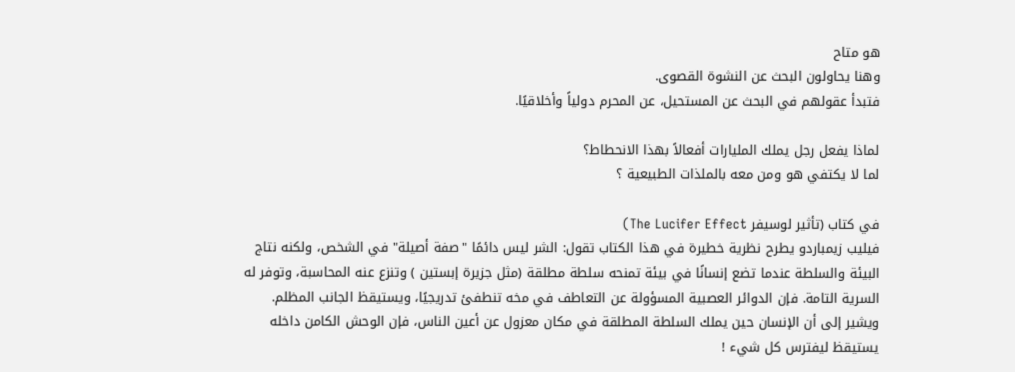هو متاح
وهنا يحاولون البحث عن النشوة القصوى.
فتبدأ عقولهم في البحث عن المستحيل، عن المحرم دولياً وأخلاقيًا.

لماذا يفعل رجل يملك المليارات أفعالاً بهذا الانحطاط؟
لما لا يكتفي هو ومن معه بالملذات الطبيعية ؟

في كتاب (تأثير لوسيفر The Lucifer Effect)
فيليب زيمباردو يطرح نظرية خطيرة في هذا الكتاب تقول: الشر ليس دائمًا "صفة أصيلة" في الشخص، ولكنه نتاج البيئة والسلطة عندما تضع إنسانًا في بيئة تمنحه سلطة مطلقة (مثل جزيرة إبستين ) وتنزع عنه المحاسبة، وتوفر له السرية التامة. فإن الدوائر العصبية المسؤولة عن التعاطف في مخه تنطفئ تدريجيًا، ويستيقظ الجانب المظلم.
ويشير إلى أن الإنسان حين يملك السلطة المطلقة في مكان معزول عن أعين الناس، فإن الوحش الكامن داخله يستيقظ ليفترس كل شيء !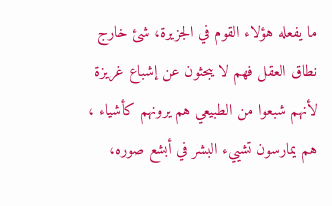ما يفعله هؤلاء القوم في الجزيرة، شئ خارج نطاق العقل فهم لا يبحثون عن إشباع غريزة لأنهم شبعوا من الطبيعي هم يرونهم كأشياء ، هم يمارسون تشييء البشر في أبشع صوره،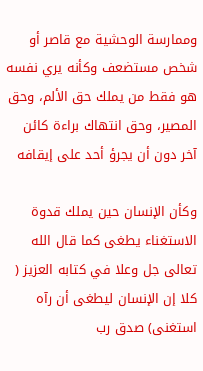وممارسة الوحشية مع قاصر أو شخص مستضعف وكأنه يري نفسه هو فقط من يملك حق الألم، وحق المصير، وحق انتهاك براءة كائن آخر دون أن يجرؤ أحد على إيقافه

وكأن الإنسان حين يملك قدوة الاستغناء يطغى كما قال الله تعالى جل وعلا في كتابه العزيز ( كلا إن الإنسان ليطغى أن رآه استغنى) صدق رب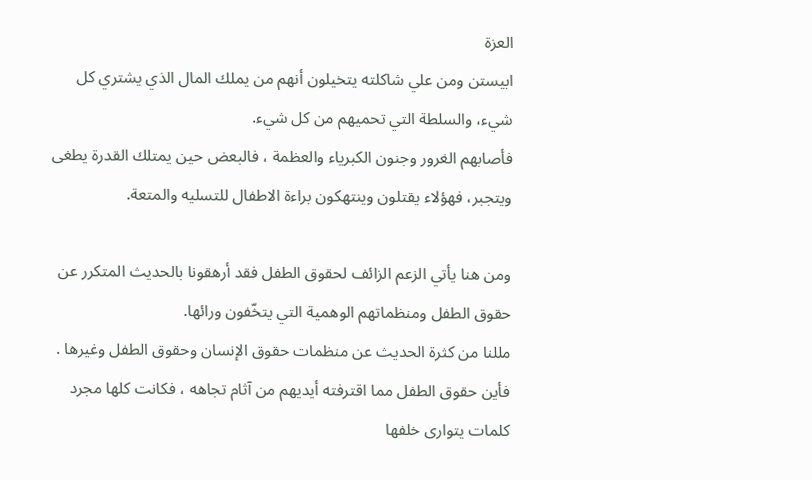العزة
ابيستن ومن علي شاكلته يتخيلون أنهم من يملك المال الذي يشتري كل شيء، والسلطة التي تحميهم من كل شيء.
فأصابهم الغرور وجنون الكبرياء والعظمة ، فالبعض حين يمتلك القدرة يطغى ويتجبر، فهؤلاء يقتلون وينتهكون براءة الاطفال للتسليه والمتعة.

ومن هنا يأتي الزعم الزائف لحقوق الطفل فقد أرهقونا بالحديث المتكرر عن حقوق الطفل ومنظماتهم الوهمية التي يتخّفون ورائها.
مللنا من كثرة الحديث عن منظمات حقوق الإنسان وحقوق الطفل وغيرها .
فأين حقوق الطفل مما اقترفته أيديهم من آثام تجاهه ، فكانت كلها مجرد كلمات يتوارى خلفها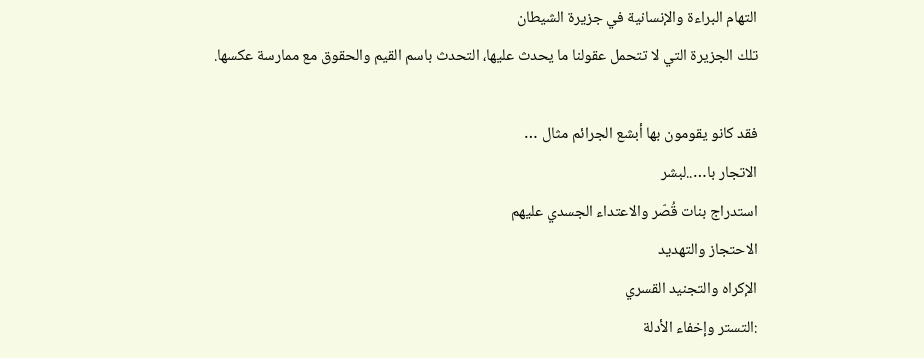التهام البراءة والإنسانية في جزيرة الشيطان
تلك الجزيرة التي لا تتحمل عقولنا ما يحدث عليها، التحدث باسم القيم والحقوق مع ممارسة عكسها.

فقد كانو يقومون بها أبشع الجرائم مثال …
الاتجار با…..لبشر
استدراج بنات قُصّر والاعتداء الجسدي عليهم
الاحتجاز والتهديد
الإكراه والتجنيد القسري
:التستر وإخفاء الأدلة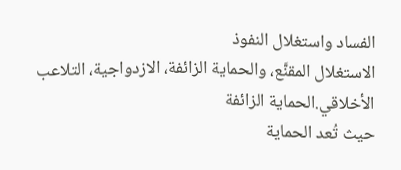الفساد واستغلال النفوذ
الاستغلال المقنَّع، والحماية الزائفة، الازدواجية، التلاعب الأخلاقي.الحماية الزائفة
حيث تُعد الحماية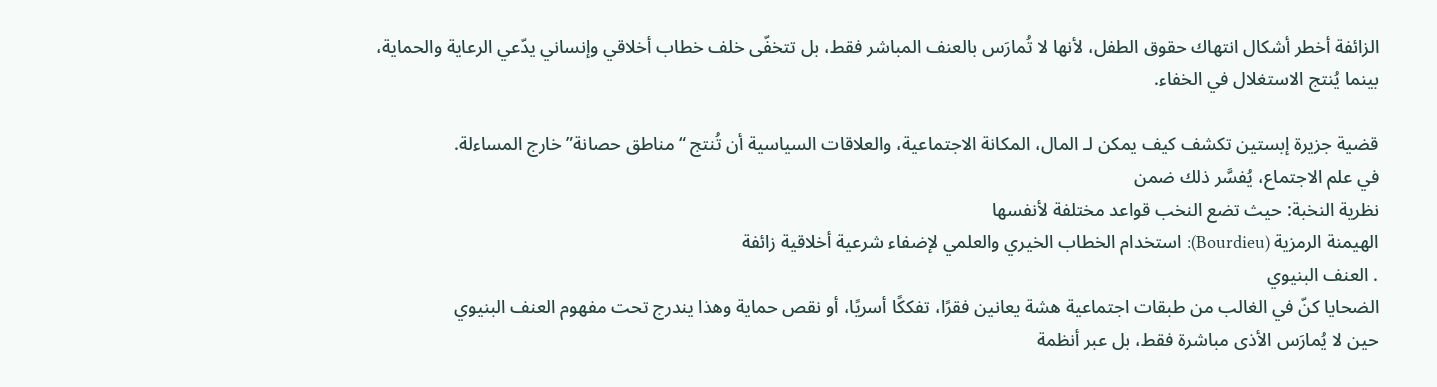الزائفة أخطر أشكال انتهاك حقوق الطفل، لأنها لا تُمارَس بالعنف المباشر فقط، بل تتخفّى خلف خطاب أخلاقي وإنساني يدّعي الرعاية والحماية، بينما يُنتج الاستغلال في الخفاء.

قضية جزيرة إبستين تكشف كيف يمكن لـ المال، المكانة الاجتماعية، والعلاقات السياسية أن تُنتج “مناطق حصانة” خارج المساءلة.
في علم الاجتماع، يُفسَّر ذلك ضمن
نظرية النخبة: حيث تضع النخب قواعد مختلفة لأنفسها
الهيمنة الرمزية (Bourdieu): استخدام الخطاب الخيري والعلمي لإضفاء شرعية أخلاقية زائفة
. العنف البنيوي
الضحايا كنّ في الغالب من طبقات اجتماعية هشة يعانين فقرًا، تفككًا أسريًا، أو نقص حماية وهذا يندرج تحت مفهوم العنف البنيوي
حين لا يُمارَس الأذى مباشرة فقط، بل عبر أنظمة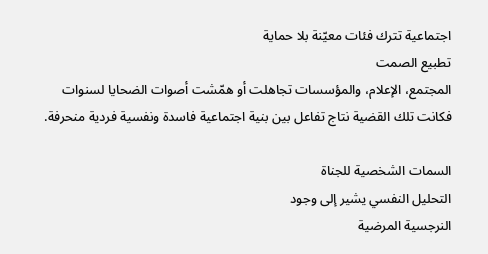اجتماعية تترك فئات معيّنة بلا حماية
تطبيع الصمت
المجتمع، الإعلام، والمؤسسات تجاهلت أو همّشت أصوات الضحايا لسنوات
فكانت تلك القضية نتاج تفاعل بين بنية اجتماعية فاسدة ونفسية فردية منحرفة.

السمات الشخصية للجناة
التحليل النفسي يشير إلى وجود
النرجسية المرضية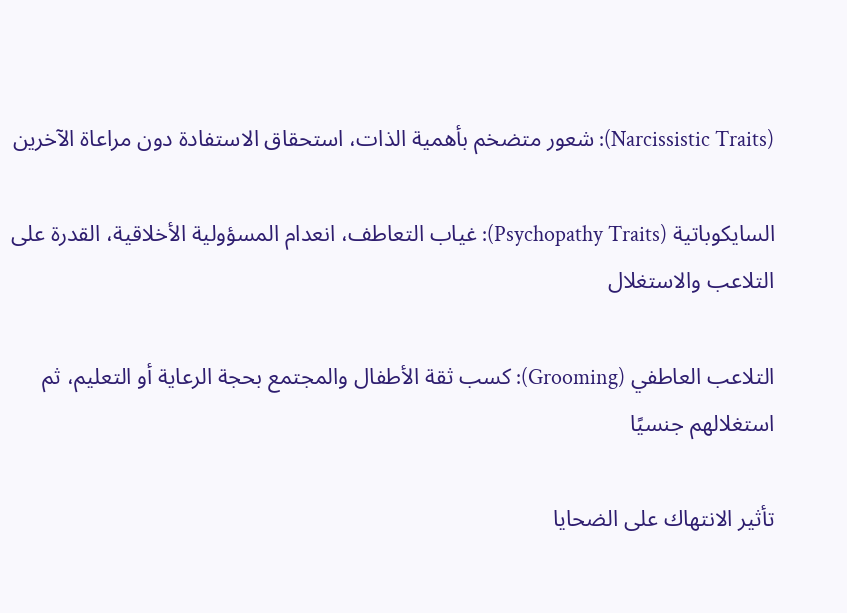(Narcissistic Traits): شعور متضخم بأهمية الذات، استحقاق الاستفادة دون مراعاة الآخرين

السايكوباتية (Psychopathy Traits): غياب التعاطف، انعدام المسؤولية الأخلاقية، القدرة على التلاعب والاستغلال

التلاعب العاطفي (Grooming): كسب ثقة الأطفال والمجتمع بحجة الرعاية أو التعليم، ثم استغلالهم جنسيًا

تأثير الانتهاك على الضحايا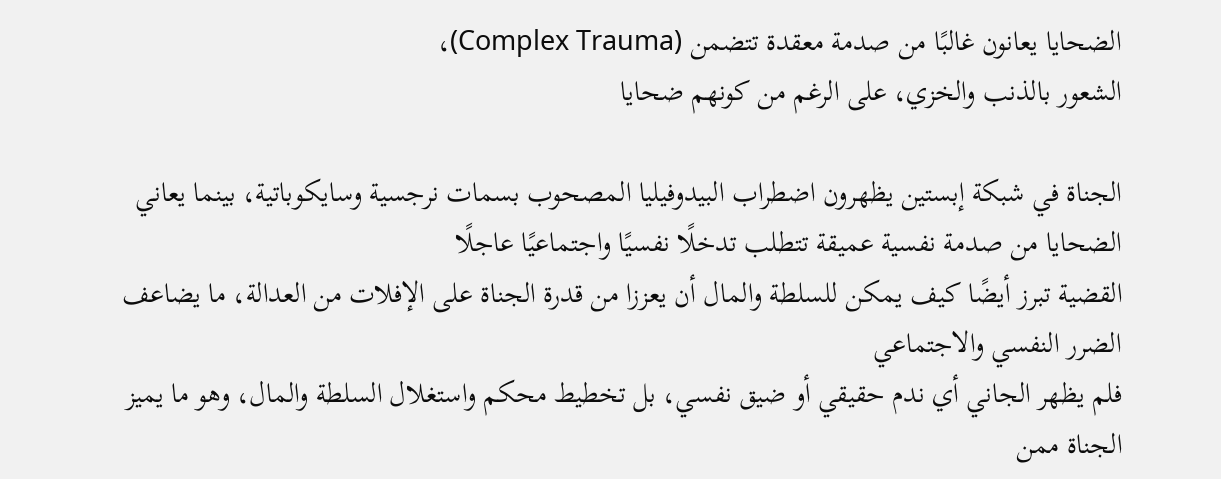الضحايا يعانون غالبًا من صدمة معقدة تتضمن (Complex Trauma)،
الشعور بالذنب والخزي، على الرغم من كونهم ضحايا

الجناة في شبكة إبستين يظهرون اضطراب البيدوفيليا المصحوب بسمات نرجسية وسايكوباتية، بينما يعاني الضحايا من صدمة نفسية عميقة تتطلب تدخلًا نفسيًا واجتماعيًا عاجلًا
القضية تبرز أيضًا كيف يمكن للسلطة والمال أن يعززا من قدرة الجناة على الإفلات من العدالة، ما يضاعف الضرر النفسي والاجتماعي
فلم يظهر الجاني أي ندم حقيقي أو ضيق نفسي، بل تخطيط محكم واستغلال السلطة والمال، وهو ما يميز الجناة ممن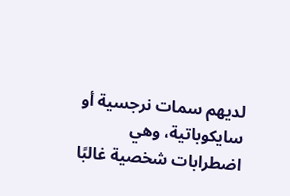لديهم سمات نرجسية أو سايكوباتية، وهي اضطرابات شخصية غالبًا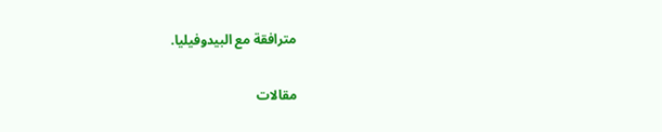مترافقة مع البيدوفيليا.

مقالات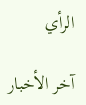الرأي

آخر الأخبار